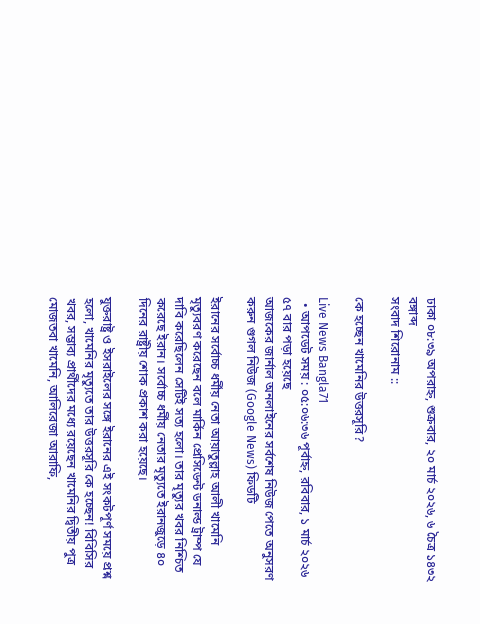ঢাকা ০৮:৩৯ অপরাহ্ন, শুক্রবার, ২০ মার্চ ২০২৬, ৬ চৈত্র ১৪৩২ বঙ্গাব্দ
সংবাদ শিরোনাম ::

কে হচ্ছেন খামেনির উত্তরসূরি?

Live News Bangla71
  • আপডেট সময় : ০৫:০৬:৩৬ পূর্বাহ্ন, রবিবার, ১ মার্চ ২০২৬ ৫৭ বার পড়া হয়েছে
আজকের জার্নাল অনলাইনের সর্বশেষ নিউজ পেতে অনুসরণ করুন গুগল নিউজ (Google News) ফিডটি

ইরানের সর্বোচ্চ ধর্মীয় নেতা আয়াতুল্লাহ আলী খামেনি মৃত্যুবরণ করেছেন বলে মার্কিন প্রেসিডেন্ট ডনাল্ড ট্রাম্প যে দাবি করেছিলেন সেটিই সত্য হলো। তার মৃত্যুর খবর নিশ্চিত করেছে ইরান। সর্বোচ্চ ধর্মীয় নেতার মৃত্যুতে ইরানজুড়ে ৪০ দিনের রাষ্ট্রীয় শোক প্রকাশ করা হয়েছে।

যুক্তরাষ্ট্র ও ইসরাইলের সঙ্গে ইরানের এই সংকটপূর্ণ সময়ে প্রশ্ন হলো, খামেনির মৃত্যুতে তার উত্তরসূরি কে হচ্ছেন! বিবিসির খবর, সম্ভাব্য প্রার্থীদের মধ্যে রয়েছেন খামেনির দ্বিতীয় পুত্র মোজতবা খামেনি, আলিরেজা আরাফি,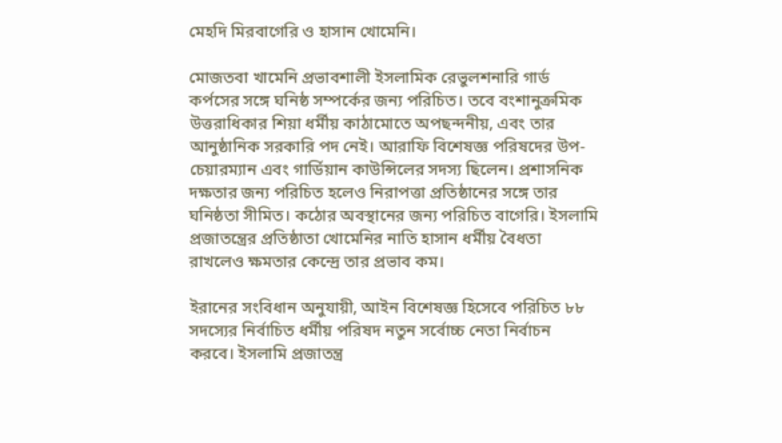মেহদি মিরবাগেরি ও হাসান খোমেনি।

মোজতবা খামেনি প্রভাবশালী ইসলামিক রেভুলশনারি গার্ড কর্পসের সঙ্গে ঘনিষ্ঠ সম্পর্কের জন্য পরিচিত। তবে বংশানুক্রমিক উত্তরাধিকার শিয়া ধর্মীয় কাঠামোতে অপছন্দনীয়, এবং তার আনুষ্ঠানিক সরকারি পদ নেই। আরাফি বিশেষজ্ঞ পরিষদের উপ-চেয়ারম্যান এবং গার্ডিয়ান কাউন্সিলের সদস্য ছিলেন। প্রশাসনিক দক্ষতার জন্য পরিচিত হলেও নিরাপত্তা প্রতিষ্ঠানের সঙ্গে তার ঘনিষ্ঠতা সীমিত। কঠোর অবস্থানের জন্য পরিচিত বাগেরি। ইসলামি প্রজাতন্ত্রের প্রতিষ্ঠাতা খোমেনির নাতি হাসান ধর্মীয় বৈধতা রাখলেও ক্ষমতার কেন্দ্রে তার প্রভাব কম।

ইরানের সংবিধান অনুযায়ী, আইন বিশেষজ্ঞ হিসেবে পরিচিত ৮৮ সদস্যের নির্বাচিত ধর্মীয় পরিষদ নতুন সর্বোচ্চ নেতা নির্বাচন করবে। ইসলামি প্রজাতন্ত্র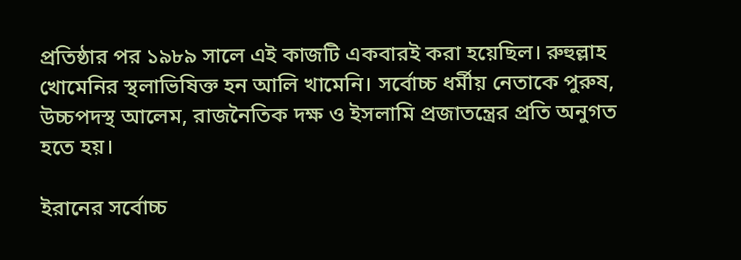প্রতিষ্ঠার পর ১৯৮৯ সালে এই কাজটি একবারই করা হয়েছিল। রুহুল্লাহ খোমেনির স্থলাভিষিক্ত হন আলি খামেনি। সর্বোচ্চ ধর্মীয় নেতাকে পুরুষ, উচ্চপদস্থ আলেম, রাজনৈতিক দক্ষ ও ইসলামি প্রজাতন্ত্রের প্রতি অনুগত হতে হয়।

ইরানের সর্বোচ্চ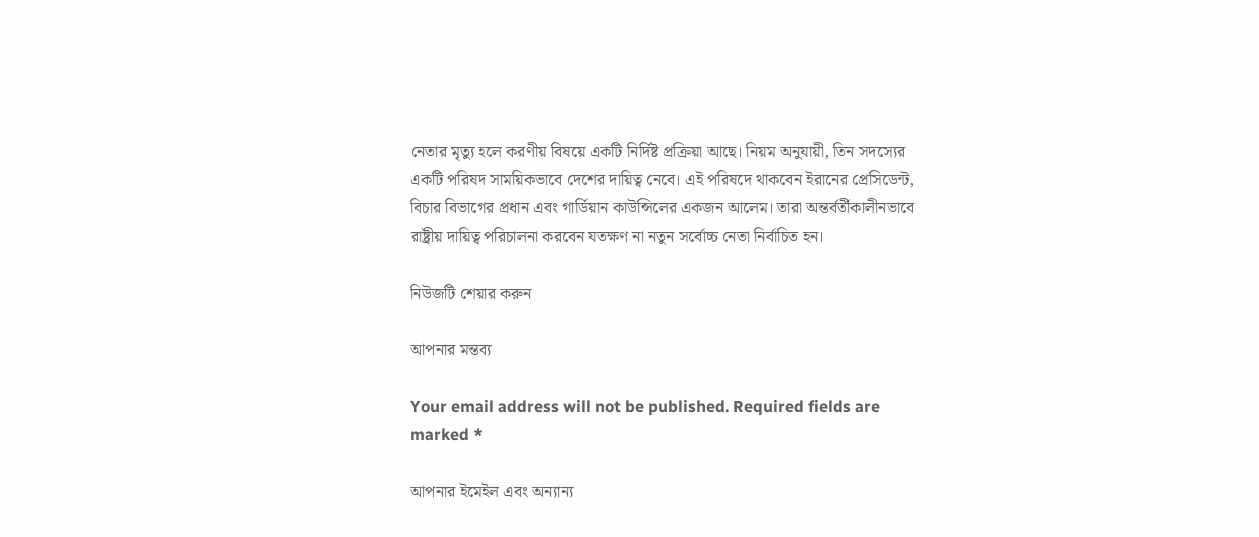নেতার মৃত্যু হলে করণীয় বিষয়ে একটি নির্দিষ্ট প্রক্রিয়া আছে। নিয়ম অনুযায়ী, তিন সদস্যের একটি পরিষদ সাময়িকভাবে দেশের দায়িত্ব নেবে। এই পরিষদে থাকবেন ইরানের প্রেসিডেন্ট, বিচার বিভাগের প্রধান এবং গার্ডিয়ান কাউন্সিলের একজন আলেম। তারা অন্তর্বর্তীকালীনভাবে রাষ্ট্রীয় দায়িত্ব পরিচালনা করবেন যতক্ষণ না নতুন সর্বোচ্চ নেতা নির্বাচিত হন।

নিউজটি শেয়ার করুন

আপনার মন্তব্য

Your email address will not be published. Required fields are marked *

আপনার ইমেইল এবং অন্যান্য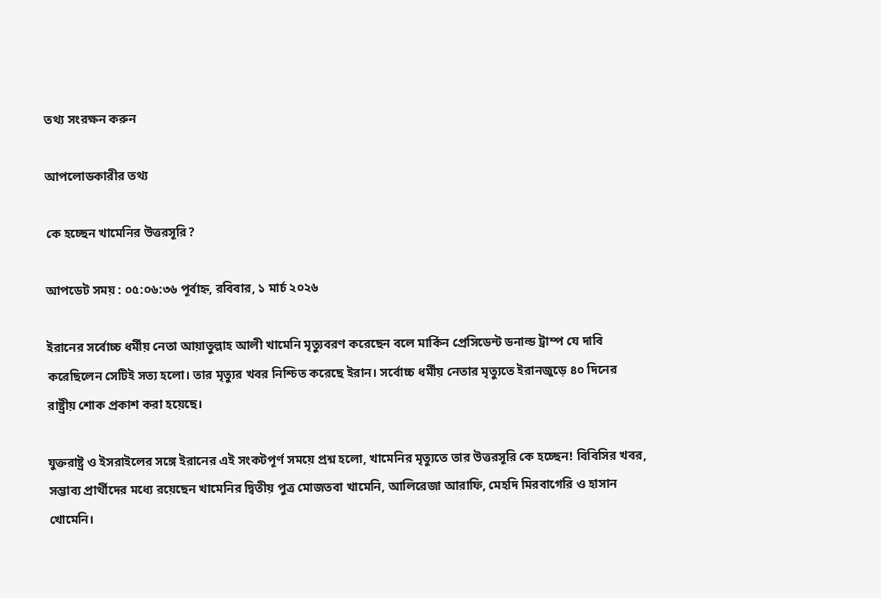তথ্য সংরক্ষন করুন

আপলোডকারীর তথ্য

কে হচ্ছেন খামেনির উত্তরসূরি?

আপডেট সময় : ০৫:০৬:৩৬ পূর্বাহ্ন, রবিবার, ১ মার্চ ২০২৬

ইরানের সর্বোচ্চ ধর্মীয় নেতা আয়াতুল্লাহ আলী খামেনি মৃত্যুবরণ করেছেন বলে মার্কিন প্রেসিডেন্ট ডনাল্ড ট্রাম্প যে দাবি করেছিলেন সেটিই সত্য হলো। তার মৃত্যুর খবর নিশ্চিত করেছে ইরান। সর্বোচ্চ ধর্মীয় নেতার মৃত্যুতে ইরানজুড়ে ৪০ দিনের রাষ্ট্রীয় শোক প্রকাশ করা হয়েছে।

যুক্তরাষ্ট্র ও ইসরাইলের সঙ্গে ইরানের এই সংকটপূর্ণ সময়ে প্রশ্ন হলো, খামেনির মৃত্যুতে তার উত্তরসূরি কে হচ্ছেন! বিবিসির খবর, সম্ভাব্য প্রার্থীদের মধ্যে রয়েছেন খামেনির দ্বিতীয় পুত্র মোজতবা খামেনি, আলিরেজা আরাফি, মেহদি মিরবাগেরি ও হাসান খোমেনি।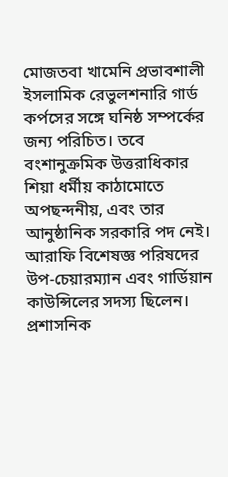মোজতবা খামেনি প্রভাবশালী ইসলামিক রেভুলশনারি গার্ড কর্পসের সঙ্গে ঘনিষ্ঠ সম্পর্কের জন্য পরিচিত। তবে বংশানুক্রমিক উত্তরাধিকার শিয়া ধর্মীয় কাঠামোতে অপছন্দনীয়, এবং তার আনুষ্ঠানিক সরকারি পদ নেই। আরাফি বিশেষজ্ঞ পরিষদের উপ-চেয়ারম্যান এবং গার্ডিয়ান কাউন্সিলের সদস্য ছিলেন। প্রশাসনিক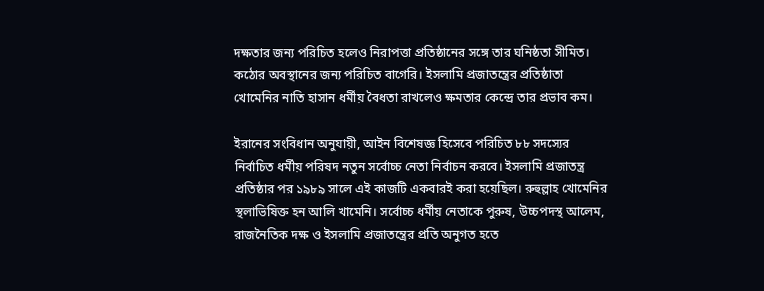দক্ষতার জন্য পরিচিত হলেও নিরাপত্তা প্রতিষ্ঠানের সঙ্গে তার ঘনিষ্ঠতা সীমিত। কঠোর অবস্থানের জন্য পরিচিত বাগেরি। ইসলামি প্রজাতন্ত্রের প্রতিষ্ঠাতা খোমেনির নাতি হাসান ধর্মীয় বৈধতা রাখলেও ক্ষমতার কেন্দ্রে তার প্রভাব কম।

ইরানের সংবিধান অনুযায়ী, আইন বিশেষজ্ঞ হিসেবে পরিচিত ৮৮ সদস্যের নির্বাচিত ধর্মীয় পরিষদ নতুন সর্বোচ্চ নেতা নির্বাচন করবে। ইসলামি প্রজাতন্ত্র প্রতিষ্ঠার পর ১৯৮৯ সালে এই কাজটি একবারই করা হয়েছিল। রুহুল্লাহ খোমেনির স্থলাভিষিক্ত হন আলি খামেনি। সর্বোচ্চ ধর্মীয় নেতাকে পুরুষ, উচ্চপদস্থ আলেম, রাজনৈতিক দক্ষ ও ইসলামি প্রজাতন্ত্রের প্রতি অনুগত হতে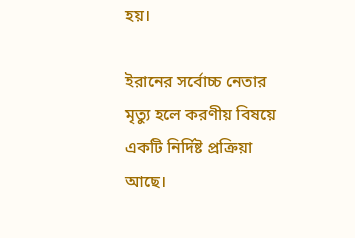হয়।

ইরানের সর্বোচ্চ নেতার মৃত্যু হলে করণীয় বিষয়ে একটি নির্দিষ্ট প্রক্রিয়া আছে।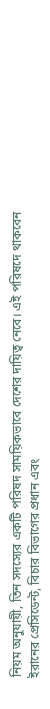নিয়ম অনুযায়ী, তিন সদস্যের একটি পরিষদ সাময়িকভাবে দেশের দায়িত্ব নেবে। এই পরিষদে থাকবেন ইরানের প্রেসিডেন্ট, বিচার বিভাগের প্রধান এবং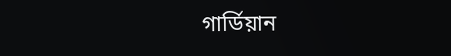গার্ডিয়ান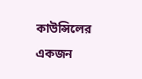কাউন্সিলের একজন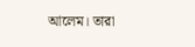আলেম। তারা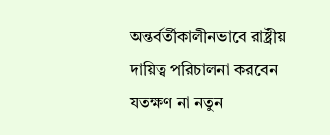অন্তর্বর্তীকালীনভাবে রাষ্ট্রীয় দায়িত্ব পরিচালনা করবেন যতক্ষণ না নতুন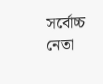সর্বোচ্চ নেতা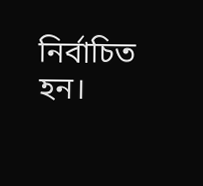নির্বাচিত হন।